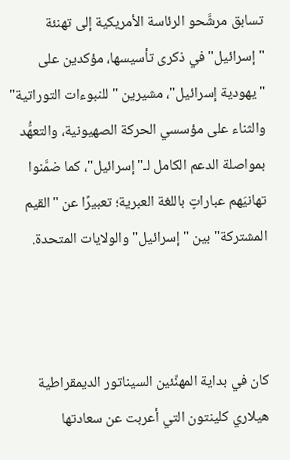تسابق مرشَّحو الرئاسة الأمريكية إلى تهنئة "إسرائيل" في ذكرى تأسيسها، مؤكدين على "يهودية إسرائيل"، مشيرين "للنبوءات التوراتية" والثناء على مؤسسي الحركة الصهيونية، والتعهُّد بمواصلة الدعم الكامل لـ"إسرائيل"، كما ضمَّنوا تهانيَهم عباراتٍ باللغة العبرية؛ تعبيرًا عن "القيم المشتركة" بين "إسرائيل" والولايات المتحدة.



كان في بداية المهنِّئين السيناتور الديمقراطية هيلاري كلينتون التي أعربت عن سعادتها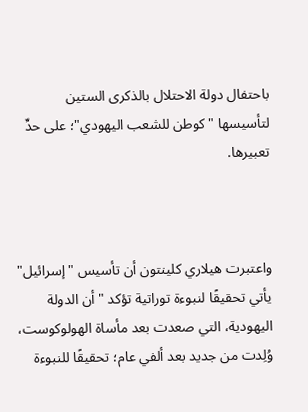باحتفال دولة الاحتلال بالذكرى الستين لتأسيسها "كوطن للشعب اليهودي"؛ على حدِّ تعبيرها.



واعتبرت هيلاري كلينتون أن تأسيس "إسرائيل" يأتي تحقيقًا لنبوءة توراتية تؤكد "أن الدولة اليهودية، التي صعدت بعد مأساة الهولوكوست، وُلِدت من جديد بعد ألفي عام؛ تحقيقًا للنبوءة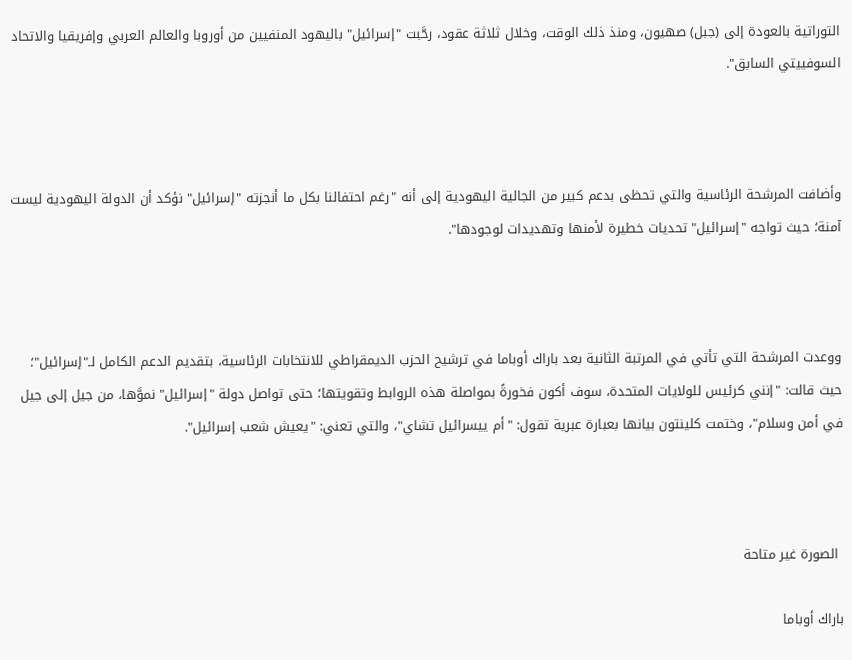التوراتية بالعودة إلى (جبل) صهيون، ومنذ ذلك الوقت، وخلال ثلاثة عقود، رحَّبت "إسرائيل" باليهود المنفيين من أوروبا والعالم العربي وإفريقيا والاتحاد السوفييتي السابق".



وأضافت المرشحة الرئاسية والتي تحظى بدعم كبير من الجالية اليهودية إلى أنه "رغم احتفالنا بكل ما أنجزته "إسرائيل" نؤكد أن الدولة اليهودية ليست آمنة؛ حيث تواجه "إسرائيل" تحديات خطيرة لأمنها وتهديدات لوجودها".



ووعدت المرشحة التي تأتي في المرتبة الثانية بعد باراك أوباما في ترشيح الحزب الديمقراطي للانتخابات الرئاسية، بتقديم الدعم الكامل لـ"إسرائيل"؛ حيث قالت: "إنني كرئيس للولايات المتحدة، سوف أكون فخورةً بمواصلة هذه الروابط وتقويتها؛ حتى تواصل دولة "إسرائيل" نموَّها، من جيل إلى جيل في أمن وسلام"، وختمت كلينتون بيانها بعبارة عبرية تقول: "أم ييسرائيل تشاي"، والتي تعني: "يعيش شعب إسرائيل".



 الصورة غير متاحة

باراك أوباما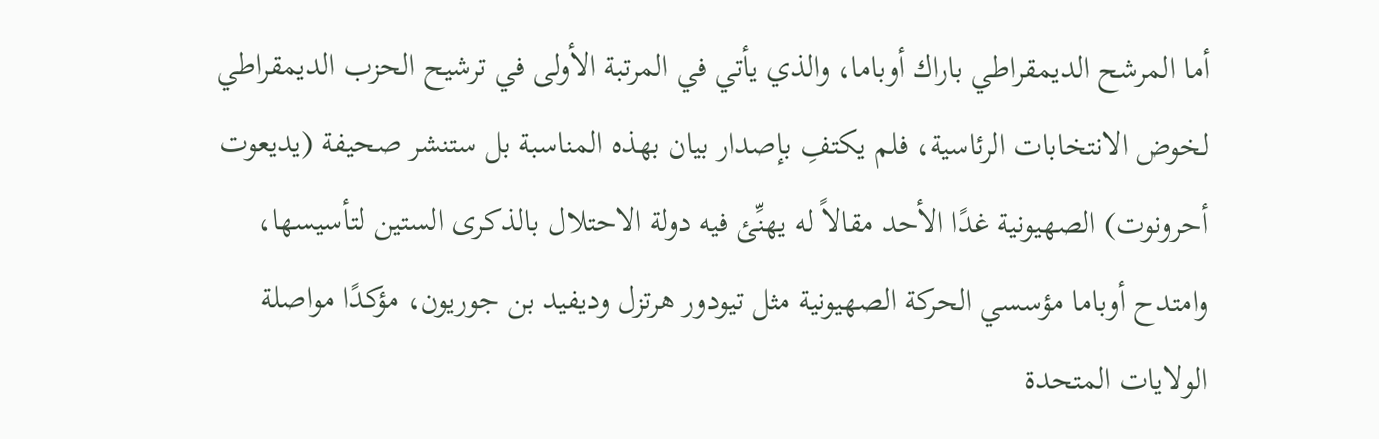أما المرشح الديمقراطي باراك أوباما، والذي يأتي في المرتبة الأولى في ترشيح الحزب الديمقراطي لخوض الانتخابات الرئاسية، فلم يكتفِ بإصدار بيان بهذه المناسبة بل ستنشر صحيفة (يديعوت أحرونوت) الصهيونية غدًا الأحد مقالاً له يهنِّئ فيه دولة الاحتلال بالذكرى الستين لتأسيسها، وامتدح أوباما مؤسسي الحركة الصهيونية مثل تيودور هرتزل وديفيد بن جوريون، مؤكدًا مواصلة الولايات المتحدة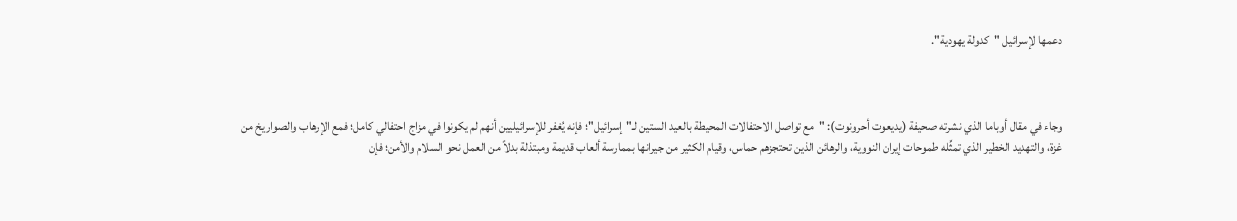دعمها لإسرائيل "كدولة يهودية".



وجاء في مقال أوباما الذي نشرته صحيفة (يديعوت أحرونوت): "مع تواصل الاحتفالات المحيطة بالعيد الستين لـ"إسرائيل"؛ فإنه يُغفر للإسرائيليين أنهم لم يكونوا في مزاج احتفالي كامل؛ فمع الإرهاب والصواريخ من غزة، والتهديد الخطير الذي تمثِّله طموحات إيران النووية، والرهائن الذين تحتجزهم حماس، وقيام الكثير من جيرانها بممارسة ألعاب قديمة ومبتذلة بدلاً من العمل نحو السلام والأمن؛ فإن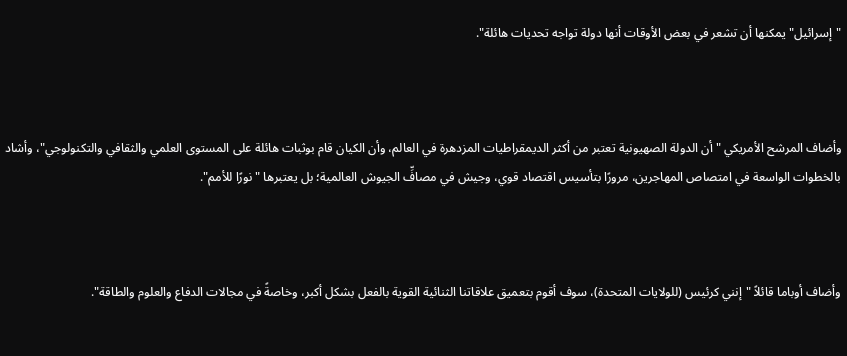"إسرائيل" يمكنها أن تشعر في بعض الأوقات أنها دولة تواجه تحديات هائلة".



وأضاف المرشح الأمريكي "أن الدولة الصهيونية تعتبر من أكثر الديمقراطيات المزدهرة في العالم، وأن الكيان قام بوثبات هائلة على المستوى العلمي والثقافي والتكنولوجي"، وأشاد بالخطوات الواسعة في امتصاص المهاجرين، مرورًا بتأسيس اقتصاد قوي، وجيش في مصافِّ الجيوش العالمية؛ بل يعتبرها "نورًا للأمم".



وأضاف أوباما قائلاً "إنني كرئيس (للولايات المتحدة)، سوف أقوم بتعميق علاقاتنا الثنائية القوية بالفعل بشكل أكبر، وخاصةً في مجالات الدفاع والعلوم والطاقة".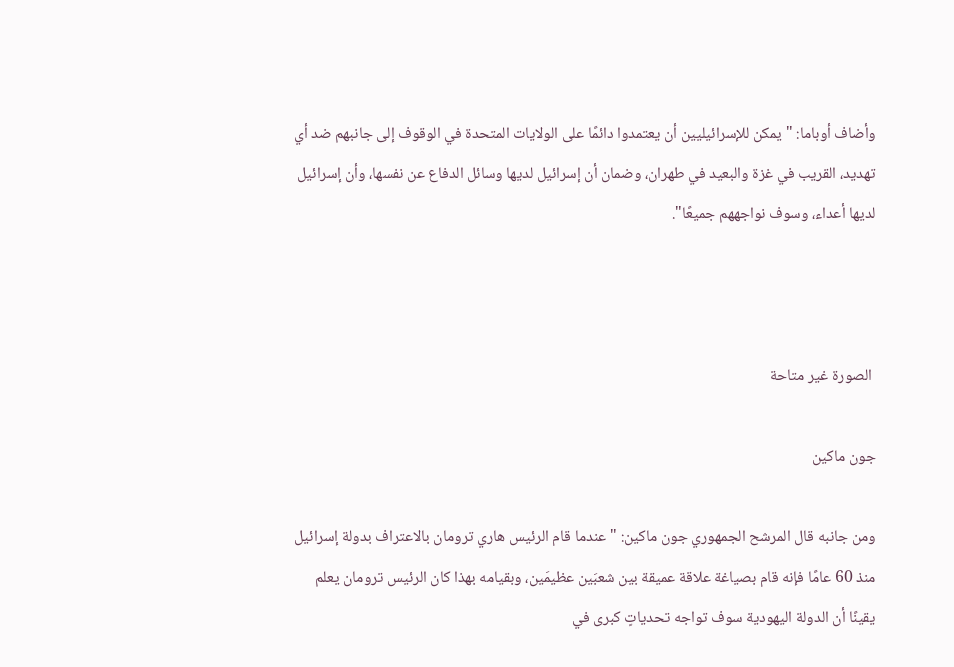وأضاف أوباما: "يمكن للإسرائيليين أن يعتمدوا دائمًا على الولايات المتحدة في الوقوف إلى جانبهم ضد أي تهديد، القريب في غزة والبعيد في طهران، وضمان أن إسرائيل لديها وسائل الدفاع عن نفسها، وأن إسرائيل لديها أعداء، وسوف نواجههم جميعًا".



 الصورة غير متاحة

جون ماكين

ومن جانبه قال المرشح الجمهوري جون ماكين: "عندما قام الرئيس هاري ترومان بالاعتراف بدولة إسرائيل منذ 60 عامًا فإنه قام بصياغة علاقة عميقة بين شعبَين عظيمَين، وبقيامه بهذا كان الرئيس ترومان يعلم يقينًا أن الدولة اليهودية سوف تواجه تحدياتٍ كبرى في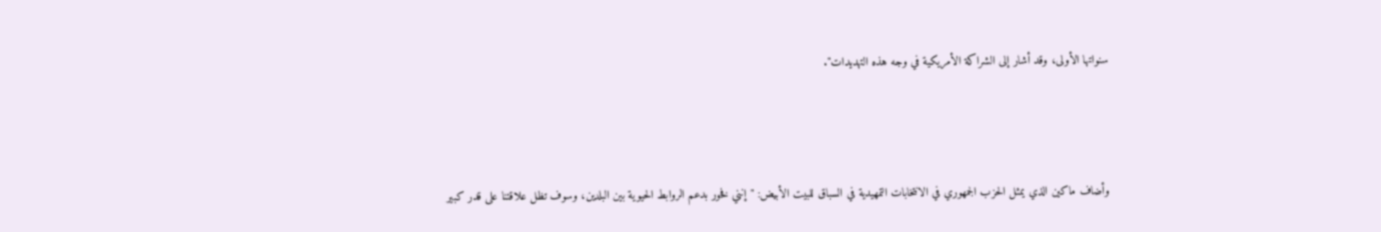سنواتها الأولى، وقد أشار إلى الشراكة الأمريكية في وجه هذه التهديدات".



وأضاف ماكين الذي يمثل الحزب الجمهوري في الانتخابات التمهيدية في السباق للبيت الأبيض: "إنني فخور بدعم الروابط الحيوية بين البلدين، وسوف تظل علاقتنا على قدر كبير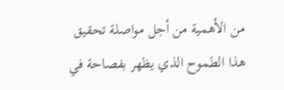من الأهمية من أجل مواصلة تحقيق هذا الطموح الذي يظهر بفصاحة في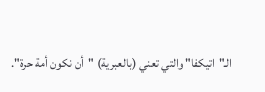الـ"اتيكفا" والتي تعني (بالعبرية) "أن نكون أمة حرة".